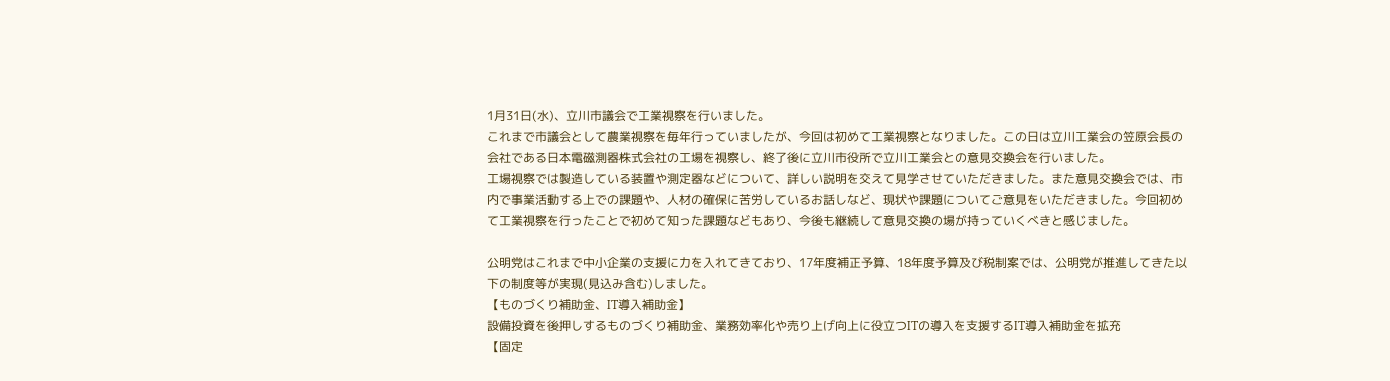1月31日(水)、立川市議会で工業視察を行いました。
これまで市議会として農業視察を毎年行っていましたが、今回は初めて工業視察となりました。この日は立川工業会の笠原会長の会社である日本電磁測器株式会社の工場を視察し、終了後に立川市役所で立川工業会との意見交換会を行いました。
工場視察では製造している装置や測定器などについて、詳しい説明を交えて見学させていただきました。また意見交換会では、市内で事業活動する上での課題や、人材の確保に苦労しているお話しなど、現状や課題についてご意見をいただきました。今回初めて工業視察を行ったことで初めて知った課題などもあり、今後も継続して意見交換の場が持っていくべきと感じました。

公明党はこれまで中小企業の支援に力を入れてきており、17年度補正予算、18年度予算及び税制案では、公明党が推進してきた以下の制度等が実現(見込み含む)しました。
【ものづくり補助金、IT導入補助金】
設備投資を後押しするものづくり補助金、業務効率化や売り上げ向上に役立つITの導入を支援するIT導入補助金を拡充
【固定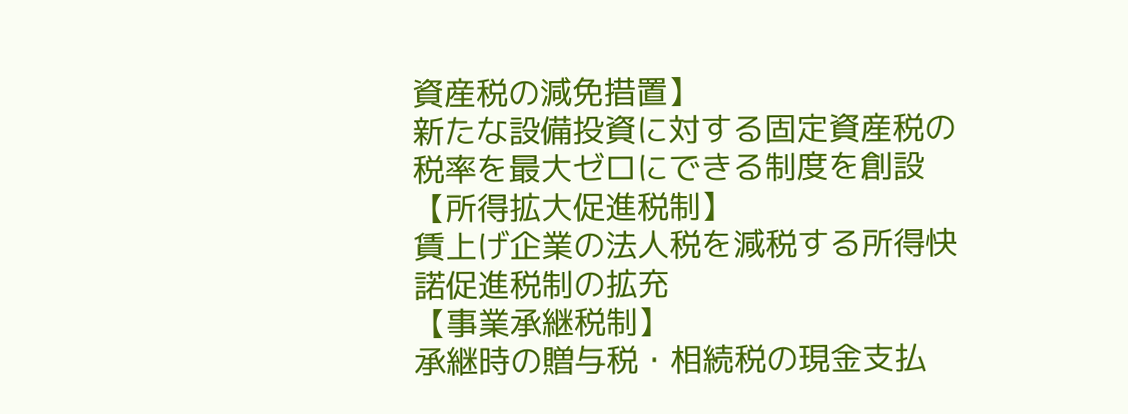資産税の減免措置】
新たな設備投資に対する固定資産税の税率を最大ゼロにできる制度を創設
【所得拡大促進税制】
賃上げ企業の法人税を減税する所得快諾促進税制の拡充
【事業承継税制】
承継時の贈与税・相続税の現金支払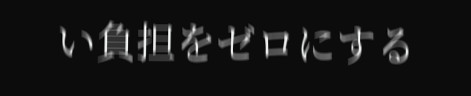い負担をゼロにする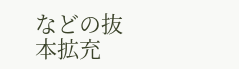などの抜本拡充